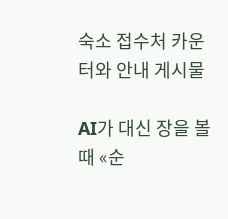숙소 접수처 카운터와 안내 게시물

AI가 대신 장을 볼 때 «순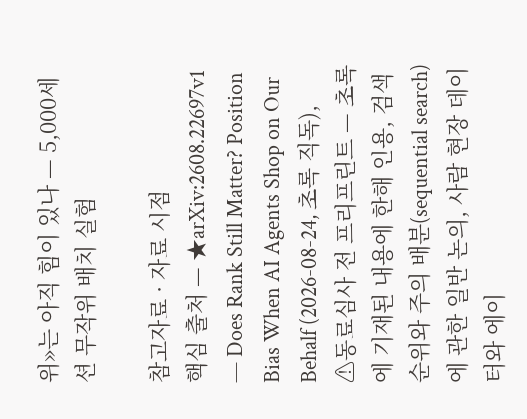위»는 아직 힘이 있나 — 5,000세션 무작위 배치 실험

참고자료 · 자료 시점
핵심 출처 — ★arXiv:2608.22697v1 — Does Rank Still Matter? Position Bias When AI Agents Shop on Our Behalf (2026-08-24, 초록 직독), ⚠동료심사 전 프리프린트 — 초록에 기재된 내용에 한해 인용, 검색 순위와 주의 배분(sequential search)에 관한 일반 논의, 사람 현장 데이터와 에이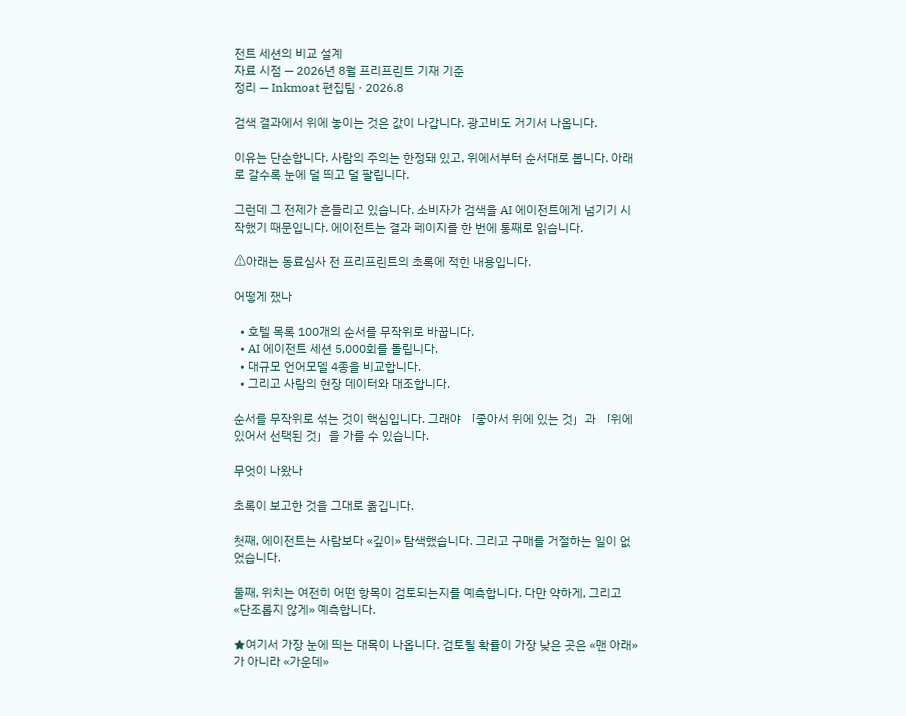전트 세션의 비교 설계
자료 시점 — 2026년 8월 프리프린트 기재 기준
정리 — Inkmoat 편집팀 · 2026.8

검색 결과에서 위에 놓이는 것은 값이 나갑니다. 광고비도 거기서 나옵니다.

이유는 단순합니다. 사람의 주의는 한정돼 있고, 위에서부터 순서대로 봅니다. 아래로 갈수록 눈에 덜 띄고 덜 팔립니다.

그런데 그 전제가 흔들리고 있습니다. 소비자가 검색을 AI 에이전트에게 넘기기 시작했기 때문입니다. 에이전트는 결과 페이지를 한 번에 통째로 읽습니다.

⚠아래는 동료심사 전 프리프린트의 초록에 적힌 내용입니다.

어떻게 쟀나

  • 호텔 목록 100개의 순서를 무작위로 바꿉니다.
  • AI 에이전트 세션 5,000회를 돌립니다.
  • 대규모 언어모델 4종을 비교합니다.
  • 그리고 사람의 현장 데이터와 대조합니다.

순서를 무작위로 섞는 것이 핵심입니다. 그래야 「좋아서 위에 있는 것」과 「위에 있어서 선택된 것」을 가를 수 있습니다.

무엇이 나왔나

초록이 보고한 것을 그대로 옮깁니다.

첫째, 에이전트는 사람보다 «깊이» 탐색했습니다. 그리고 구매를 거절하는 일이 없었습니다.

둘째, 위치는 여전히 어떤 항목이 검토되는지를 예측합니다. 다만 약하게, 그리고 «단조롭지 않게» 예측합니다.

★여기서 가장 눈에 띄는 대목이 나옵니다. 검토될 확률이 가장 낮은 곳은 «맨 아래»가 아니라 «가운데»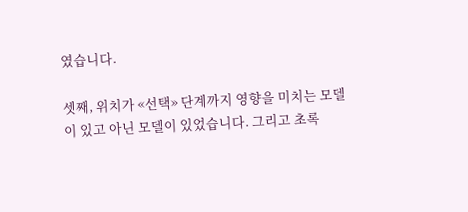였습니다.

셋째, 위치가 «선택» 단계까지 영향을 미치는 모델이 있고 아닌 모델이 있었습니다. 그리고 초록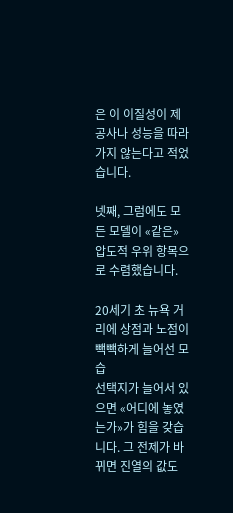은 이 이질성이 제공사나 성능을 따라가지 않는다고 적었습니다.

넷째, 그럼에도 모든 모델이 «같은» 압도적 우위 항목으로 수렴했습니다.

20세기 초 뉴욕 거리에 상점과 노점이 빽빽하게 늘어선 모습
선택지가 늘어서 있으면 «어디에 놓였는가»가 힘을 갖습니다. 그 전제가 바뀌면 진열의 값도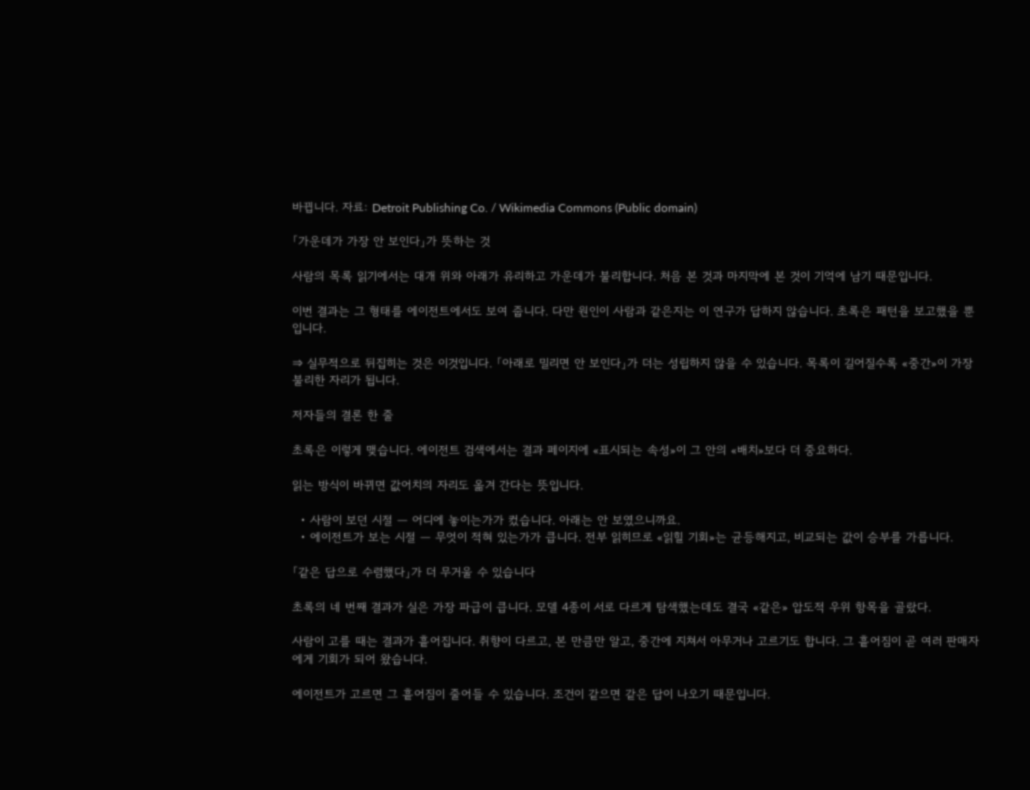바뀝니다. 자료: Detroit Publishing Co. / Wikimedia Commons (Public domain)

「가운데가 가장 안 보인다」가 뜻하는 것

사람의 목록 읽기에서는 대개 위와 아래가 유리하고 가운데가 불리합니다. 처음 본 것과 마지막에 본 것이 기억에 남기 때문입니다.

이번 결과는 그 형태를 에이전트에서도 보여 줍니다. 다만 원인이 사람과 같은지는 이 연구가 답하지 않습니다. 초록은 패턴을 보고했을 뿐입니다.

⇒ 실무적으로 뒤집히는 것은 이것입니다. 「아래로 밀리면 안 보인다」가 더는 성립하지 않을 수 있습니다. 목록이 길어질수록 «중간»이 가장 불리한 자리가 됩니다.

저자들의 결론 한 줄

초록은 이렇게 맺습니다. 에이전트 검색에서는 결과 페이지에 «표시되는 속성»이 그 안의 «배치»보다 더 중요하다.

읽는 방식이 바뀌면 값어치의 자리도 옮겨 간다는 뜻입니다.

  • 사람이 보던 시절 — 어디에 놓이는가가 컸습니다. 아래는 안 보였으니까요.
  • 에이전트가 보는 시절 — 무엇이 적혀 있는가가 큽니다. 전부 읽히므로 «읽힐 기회»는 균등해지고, 비교되는 값이 승부를 가릅니다.

「같은 답으로 수렴했다」가 더 무거울 수 있습니다

초록의 네 번째 결과가 실은 가장 파급이 큽니다. 모델 4종이 서로 다르게 탐색했는데도 결국 «같은» 압도적 우위 항목을 골랐다.

사람이 고를 때는 결과가 흩어집니다. 취향이 다르고, 본 만큼만 알고, 중간에 지쳐서 아무거나 고르기도 합니다. 그 흩어짐이 곧 여러 판매자에게 기회가 되어 왔습니다.

에이전트가 고르면 그 흩어짐이 줄어들 수 있습니다. 조건이 같으면 같은 답이 나오기 때문입니다.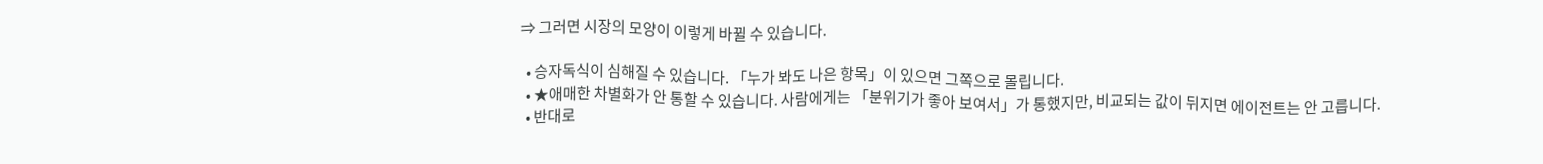⇒ 그러면 시장의 모양이 이렇게 바뀔 수 있습니다.

  • 승자독식이 심해질 수 있습니다. 「누가 봐도 나은 항목」이 있으면 그쪽으로 몰립니다.
  • ★애매한 차별화가 안 통할 수 있습니다. 사람에게는 「분위기가 좋아 보여서」가 통했지만, 비교되는 값이 뒤지면 에이전트는 안 고릅니다.
  • 반대로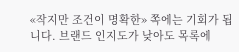«작지만 조건이 명확한» 쪽에는 기회가 됩니다. 브랜드 인지도가 낮아도 목록에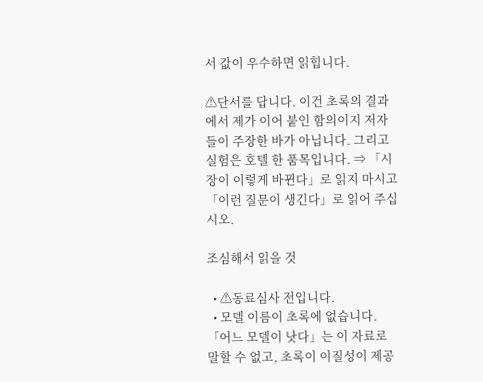서 값이 우수하면 읽힙니다.

⚠단서를 답니다. 이건 초록의 결과에서 제가 이어 붙인 함의이지 저자들이 주장한 바가 아닙니다. 그리고 실험은 호텔 한 품목입니다. ⇒ 「시장이 이렇게 바뀐다」로 읽지 마시고 「이런 질문이 생긴다」로 읽어 주십시오.

조심해서 읽을 것

  • ⚠동료심사 전입니다.
  • 모델 이름이 초록에 없습니다. 「어느 모델이 낫다」는 이 자료로 말할 수 없고, 초록이 이질성이 제공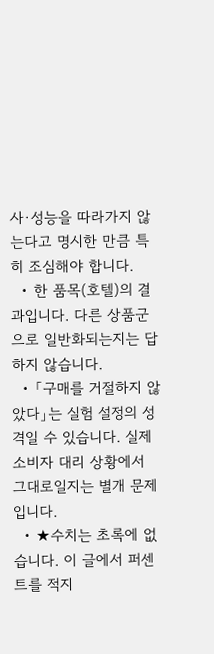사·성능을 따라가지 않는다고 명시한 만큼 특히 조심해야 합니다.
  • 한 품목(호텔)의 결과입니다. 다른 상품군으로 일반화되는지는 답하지 않습니다.
  • 「구매를 거절하지 않았다」는 실험 설정의 성격일 수 있습니다. 실제 소비자 대리 상황에서 그대로일지는 별개 문제입니다.
  • ★수치는 초록에 없습니다. 이 글에서 퍼센트를 적지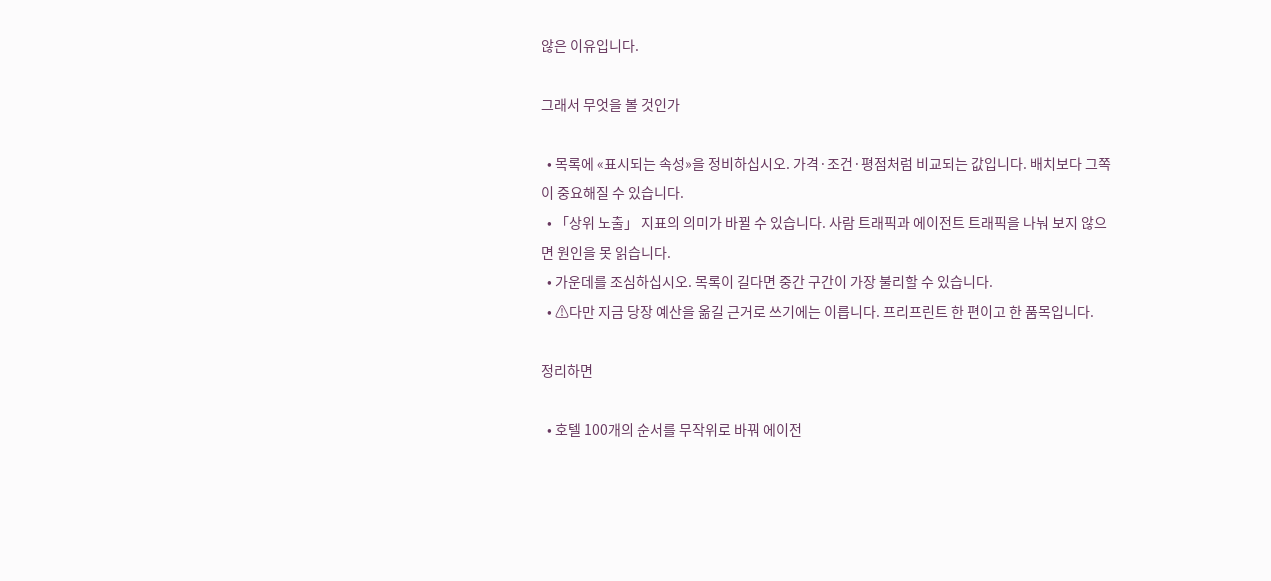않은 이유입니다.

그래서 무엇을 볼 것인가

  • 목록에 «표시되는 속성»을 정비하십시오. 가격·조건·평점처럼 비교되는 값입니다. 배치보다 그쪽이 중요해질 수 있습니다.
  • 「상위 노출」 지표의 의미가 바뀔 수 있습니다. 사람 트래픽과 에이전트 트래픽을 나눠 보지 않으면 원인을 못 읽습니다.
  • 가운데를 조심하십시오. 목록이 길다면 중간 구간이 가장 불리할 수 있습니다.
  • ⚠다만 지금 당장 예산을 옮길 근거로 쓰기에는 이릅니다. 프리프린트 한 편이고 한 품목입니다.

정리하면

  • 호텔 100개의 순서를 무작위로 바꿔 에이전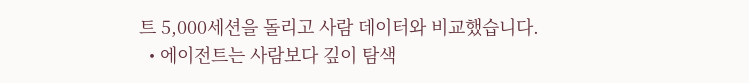트 5,000세션을 돌리고 사람 데이터와 비교했습니다.
  • 에이전트는 사람보다 깊이 탐색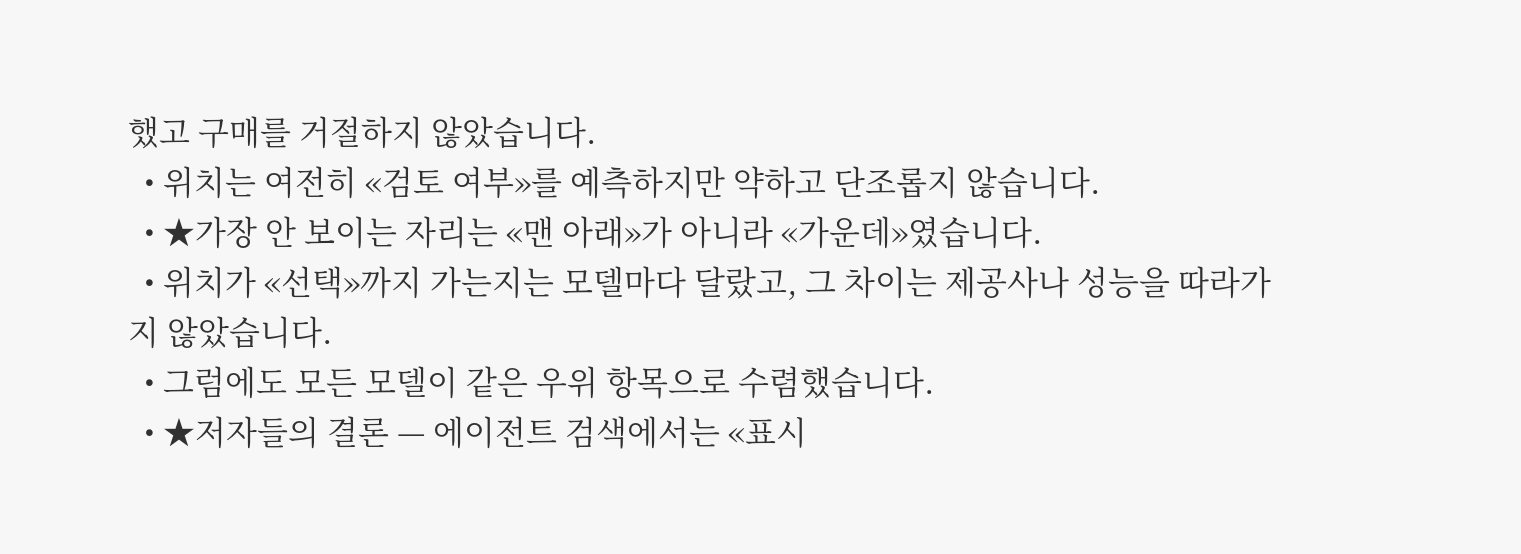했고 구매를 거절하지 않았습니다.
  • 위치는 여전히 «검토 여부»를 예측하지만 약하고 단조롭지 않습니다.
  • ★가장 안 보이는 자리는 «맨 아래»가 아니라 «가운데»였습니다.
  • 위치가 «선택»까지 가는지는 모델마다 달랐고, 그 차이는 제공사나 성능을 따라가지 않았습니다.
  • 그럼에도 모든 모델이 같은 우위 항목으로 수렴했습니다.
  • ★저자들의 결론 — 에이전트 검색에서는 «표시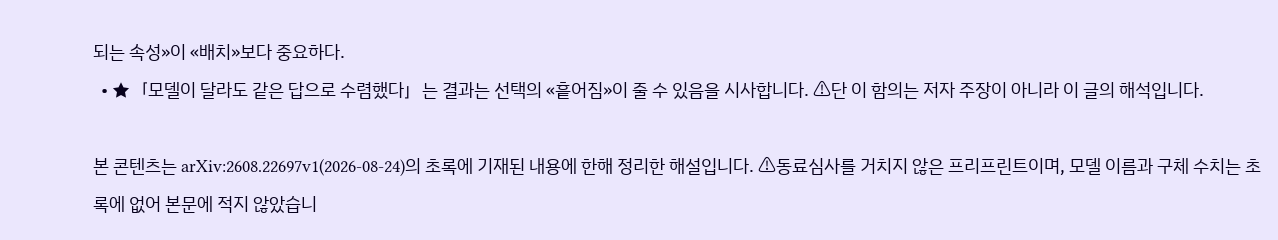되는 속성»이 «배치»보다 중요하다.
  • ★「모델이 달라도 같은 답으로 수렴했다」는 결과는 선택의 «흩어짐»이 줄 수 있음을 시사합니다. ⚠단 이 함의는 저자 주장이 아니라 이 글의 해석입니다.

본 콘텐츠는 arXiv:2608.22697v1(2026-08-24)의 초록에 기재된 내용에 한해 정리한 해설입니다. ⚠동료심사를 거치지 않은 프리프린트이며, 모델 이름과 구체 수치는 초록에 없어 본문에 적지 않았습니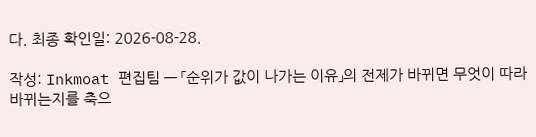다. 최종 확인일: 2026-08-28.

작성: Inkmoat 편집팀 — 「순위가 값이 나가는 이유」의 전제가 바뀌면 무엇이 따라 바뀌는지를 축으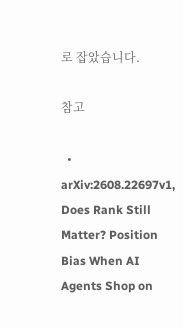로 잡았습니다.

참고

  • arXiv:2608.22697v1, Does Rank Still Matter? Position Bias When AI Agents Shop on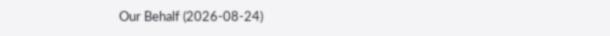Our Behalf (2026-08-24)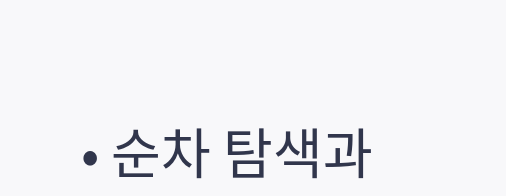• 순차 탐색과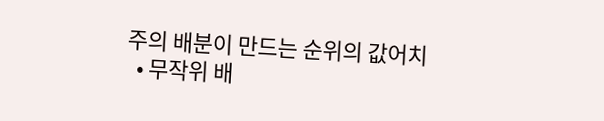주의 배분이 만드는 순위의 값어치
  • 무작위 배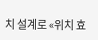치 설계로 «위치 효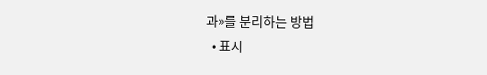과»를 분리하는 방법
  • 표시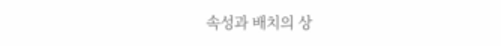속성과 배치의 상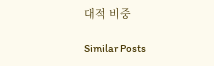대적 비중

Similar Posts